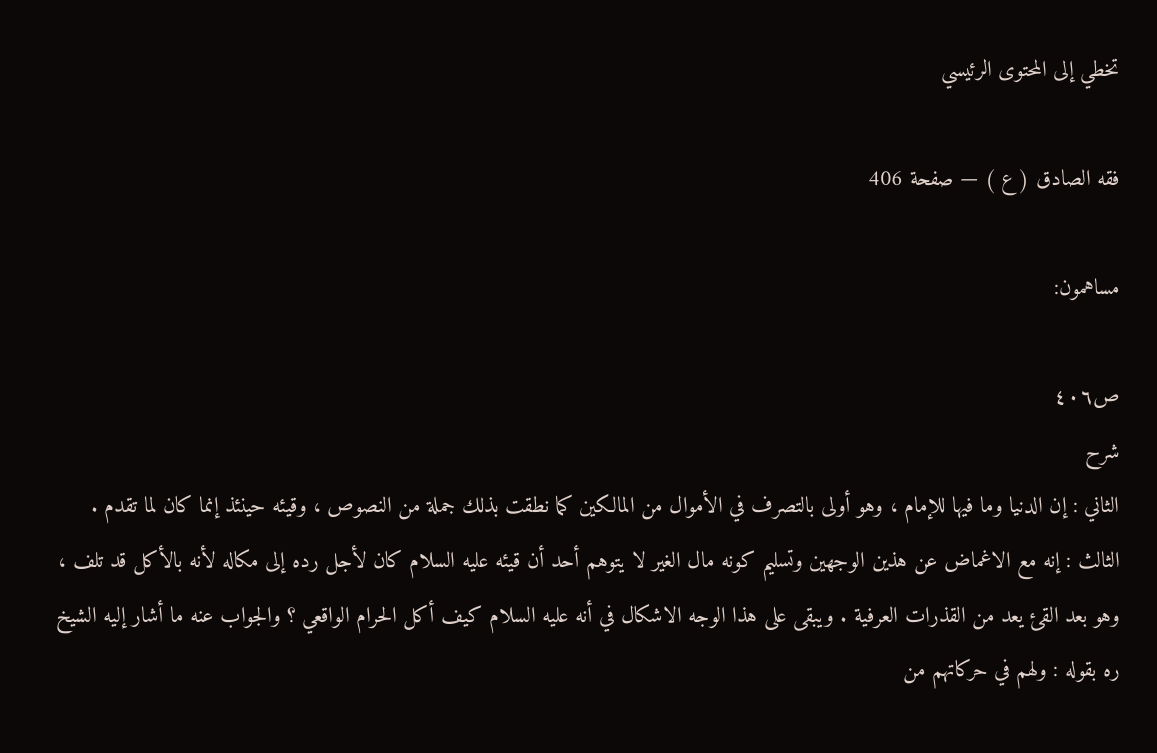تخطي إلى المحتوى الرئيسي

فقه الصادق ( ع ) — صفحة 406

مساهمون:

ص٤٠٦
شرح
الثاني : إن الدنيا وما فيها للإمام ، وهو أولى بالتصرف في الأموال من المالكين كما نطقت بذلك جملة من النصوص ، وقيئه حينئذ إنما كان لما تقدم . الثالث : إنه مع الاغماض عن هذين الوجهين وتسليم كونه مال الغير لا يتوهم أحد أن قيئه عليه السلام كان لأجل رده إلى مكاله لأنه بالأكل قد تلف ، وهو بعد القئ يعد من القذرات العرفية . ويبقى على هذا الوجه الاشكال في أنه عليه السلام كيف أكل الحرام الواقعي ؟ والجواب عنه ما أشار إليه الشيخ ره بقوله : ولهم في حركاتهم من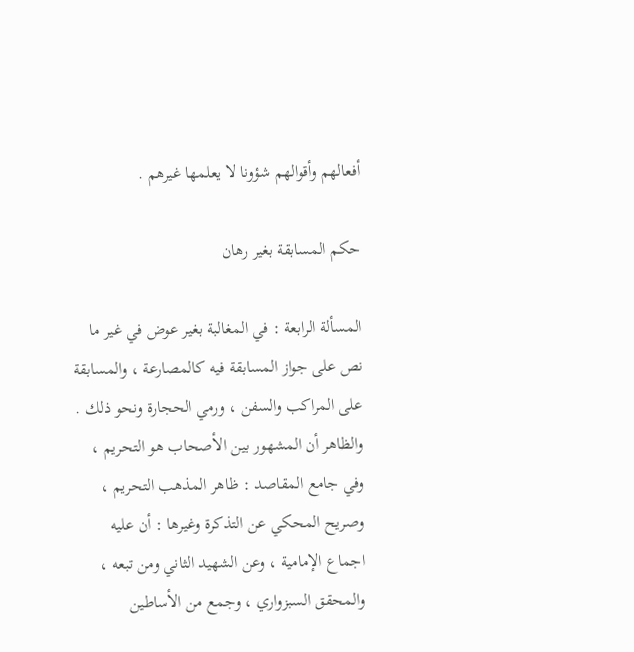أفعالهم وأقوالهم شؤونا لا يعلمها غيرهم .

حكم المسابقة بغير رهان

المسألة الرابعة : في المغالبة بغير عوض في غير ما نص على جواز المسابقة فيه كالمصارعة ، والمسابقة على المراكب والسفن ، ورمي الحجارة ونحو ذلك . والظاهر أن المشهور بين الأصحاب هو التحريم ، وفي جامع المقاصد : ظاهر المذهب التحريم ، وصريح المحكي عن التذكرة وغيرها : أن عليه اجماع الإمامية ، وعن الشهيد الثاني ومن تبعه ، والمحقق السبزواري ، وجمع من الأساطين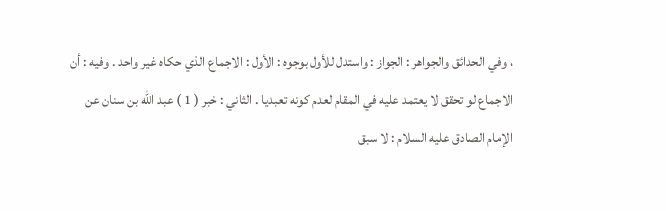، وفي الحدائق والجواهر : الجواز : واستدل للأول بوجوه : الأول : الاجماع الذي حكاه غير واحد . وفيه : أن الاجماع لو تحقق لا يعتمد عليه في المقام لعدم كونه تعبديا . الثاني : خبر ( 1 ) عبد الله بن سنان عن الإمام الصادق عليه السلام : لا سبق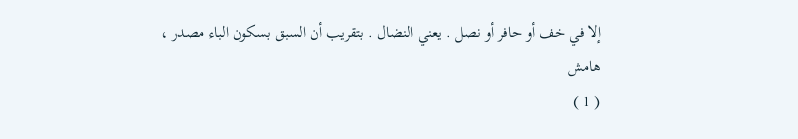إلا في خف أو حافر أو نصل . يعني النضال . بتقريب أن السبق بسكون الباء مصدر ،
هامش
( 1 )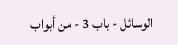الوسائل - باب 3 - من أبواب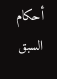أحكام السبق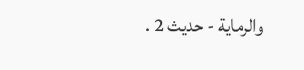والرماية - حديث 2 .